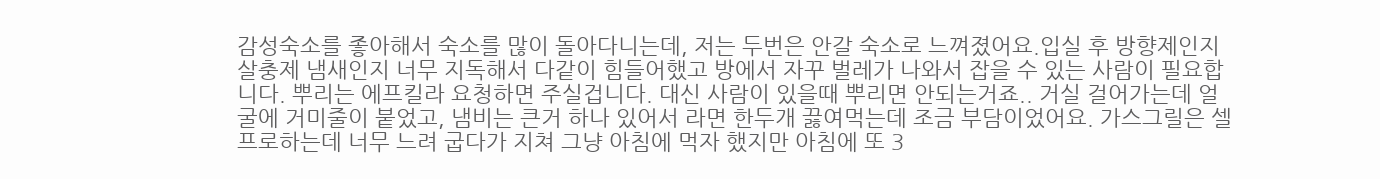감성숙소를 좋아해서 숙소를 많이 돌아다니는데, 저는 두번은 안갈 숙소로 느껴졌어요.입실 후 방향제인지 살충제 냄새인지 너무 지독해서 다같이 힘들어했고 방에서 자꾸 벌레가 나와서 잡을 수 있는 사람이 필요합니다. 뿌리는 에프킬라 요청하면 주실겁니다. 대신 사람이 있을때 뿌리면 안되는거죠.. 거실 걸어가는데 얼굴에 거미줄이 붙었고, 냄비는 큰거 하나 있어서 라면 한두개 끓여먹는데 조금 부담이었어요. 가스그릴은 셀프로하는데 너무 느려 굽다가 지쳐 그냥 아침에 먹자 했지만 아침에 또 3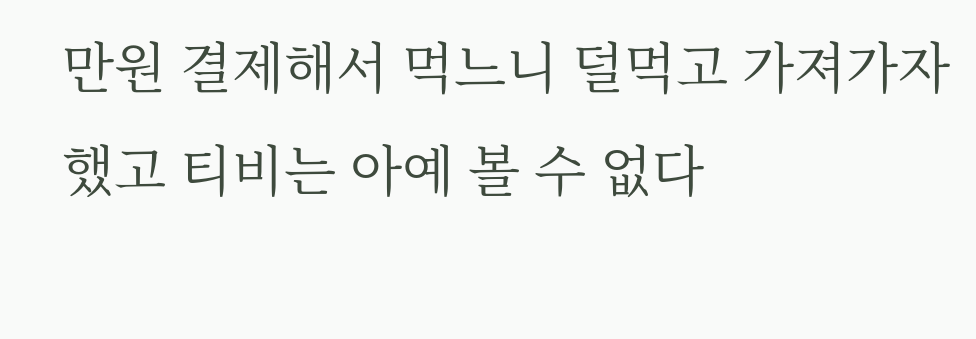만원 결제해서 먹느니 덜먹고 가져가자했고 티비는 아예 볼 수 없다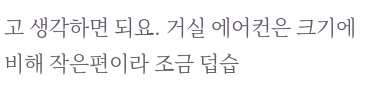고 생각하면 되요. 거실 에어컨은 크기에 비해 작은편이라 조금 덥습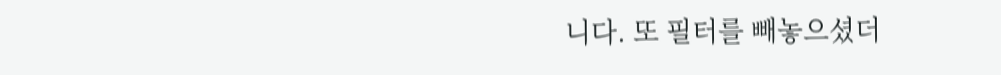니다. 또 필터를 빼놓으셨더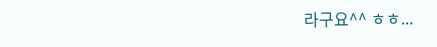라구요^^ ㅎㅎ...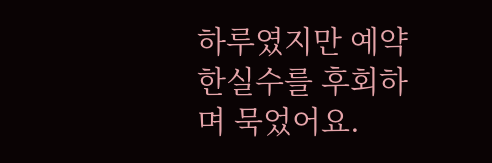하루였지만 예약한실수를 후회하며 묵었어요.